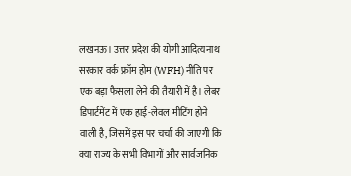लखनऊ। उत्तर प्रदेश की योगी आदित्यनाथ सरकार वर्क फ्रॉम होम (WFH) नीति पर एक बड़ा फैसला लेने की तैयारी में है। लेबर डिपार्टमेंट में एक हाई-लेवल मीटिंग होने वाली है, जिसमें इस पर चर्चा की जाएगी कि क्या राज्य के सभी विभागों और सार्वजनिक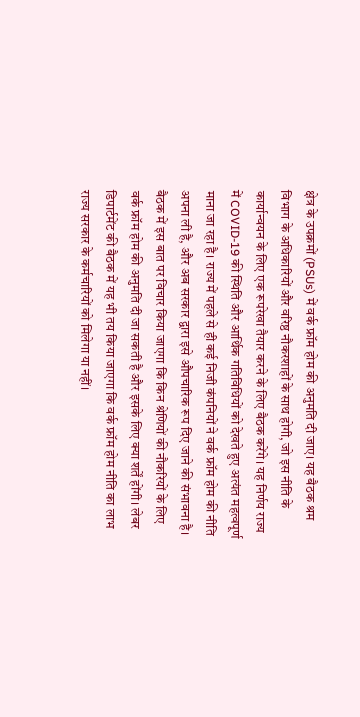क्षेत्र के उपक्रमों (PSUs) में वर्क फ्रॉम होम की अनुमति दी जाए। यह बैठक श्रम विभाग के अधिकारियों और वरिष्ठ नौकरशाहों के साथ होगी, जो इस नीति के कार्यान्वयन के लिए एक रूपरेखा तैयार करने के लिए बैठक करेंगे। यह निर्णय राज्य में COVID-19 की स्थिति और आर्थिक गतिविधियों को देखते हुए अत्यंत महत्वपूर्ण माना जा रहा है। राज्य में पहले से ही कई निजी कंपनियों ने वर्क फ्रॉम होम की नीति अपना ली है, और अब सरकार द्वारा इसे औपचारिक रूप दिए जाने की संभावना है। बैठक में इस बात पर विचार किया जाएगा कि किन श्रेणियों की नौकरियों के लिए वर्क फ्रॉम होम की अनुमति दी जा सकती है और इसके लिए क्या शर्तें होंगी। लेबर डिपार्टमेंट की बैठक में यह भी तय किया जाएगा कि वर्क फ्रॉम होम नीति का लाभ राज्य सरकार के कर्मचारियों को मिलेगा या नहीं।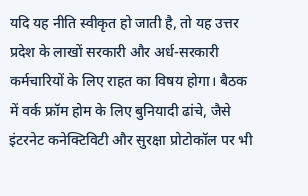यदि यह नीति स्वीकृत हो जाती है, तो यह उत्तर प्रदेश के लाखों सरकारी और अर्ध-सरकारी कर्मचारियों के लिए राहत का विषय होगा। बैठक में वर्क फ्रॉम होम के लिए बुनियादी ढांचे, जैसे इंटरनेट कनेक्टिविटी और सुरक्षा प्रोटोकॉल पर भी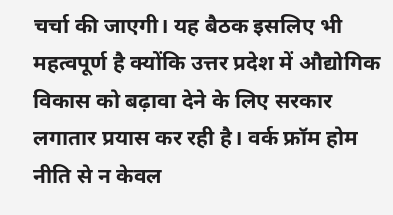चर्चा की जाएगी। यह बैठक इसलिए भी महत्वपूर्ण है क्योंकि उत्तर प्रदेश में औद्योगिक विकास को बढ़ावा देने के लिए सरकार लगातार प्रयास कर रही है। वर्क फ्रॉम होम नीति से न केवल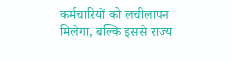कर्मचारियों को लचीलापन मिलेगा, बल्कि इससे राज्य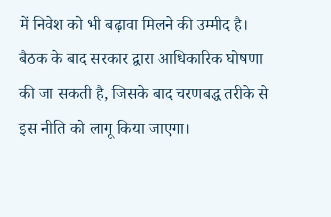में निवेश को भी बढ़ावा मिलने की उम्मीद है। बैठक के बाद सरकार द्वारा आधिकारिक घोषणा की जा सकती है, जिसके बाद चरणबद्ध तरीके से इस नीति को लागू किया जाएगा।